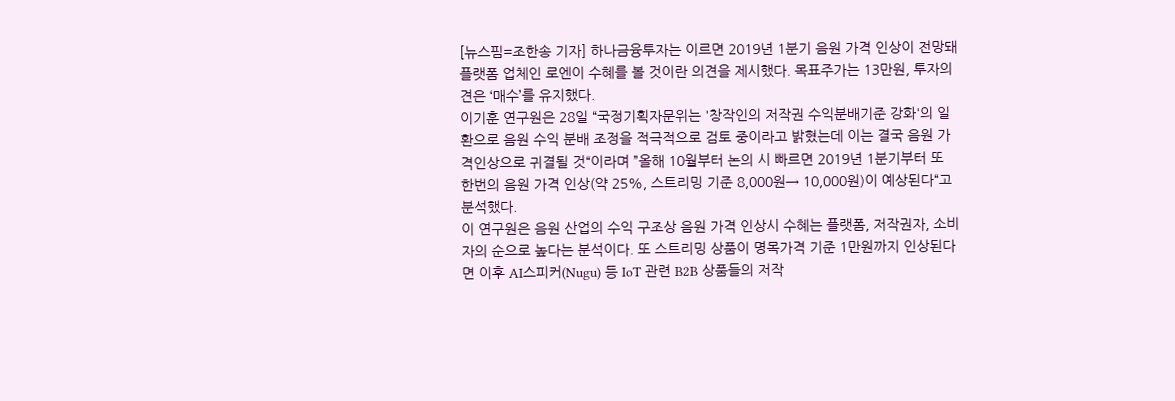[뉴스핌=조한송 기자] 하나금융투자는 이르면 2019년 1분기 음원 가격 인상이 전망돼 플랫폼 업체인 로엔이 수혜를 볼 것이란 의견을 제시했다. 목표주가는 13만원, 투자의견은 ‘매수’를 유지했다.
이기훈 연구원은 28일 “국정기획자문위는 '창작인의 저작권 수익분배기준 강화'의 일환으로 음원 수익 분배 조정을 적극적으로 검토 중이라고 밝혔는데 이는 결국 음원 가격인상으로 귀결될 것“이라며 ”올해 10월부터 논의 시 빠르면 2019년 1분기부터 또 한번의 음원 가격 인상(약 25%, 스트리밍 기준 8,000원→ 10,000원)이 예상된다“고 분석했다.
이 연구원은 음원 산업의 수익 구조상 음원 가격 인상시 수혜는 플랫폼, 저작권자, 소비자의 순으로 높다는 분석이다. 또 스트리밍 상품이 명목가격 기준 1만원까지 인상된다면 이후 AI스피커(Nugu) 등 IoT 관련 B2B 상품들의 저작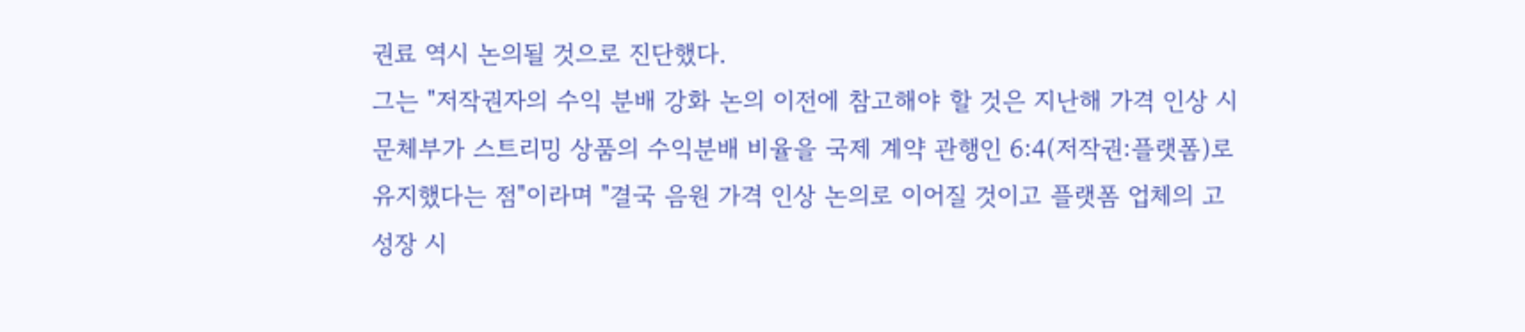권료 역시 논의될 것으로 진단했다.
그는 "저작권자의 수익 분배 강화 논의 이전에 참고해야 할 것은 지난해 가격 인상 시 문체부가 스트리밍 상품의 수익분배 비율을 국제 계약 관행인 6:4(저작권:플랫폼)로 유지했다는 점"이라며 "결국 음원 가격 인상 논의로 이어질 것이고 플랫폼 업체의 고성장 시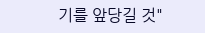기를 앞당길 것"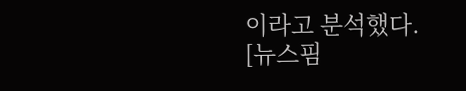이라고 분석했다.
[뉴스핌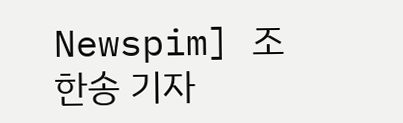Newspim] 조한송 기자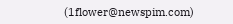(1flower@newspim.com)